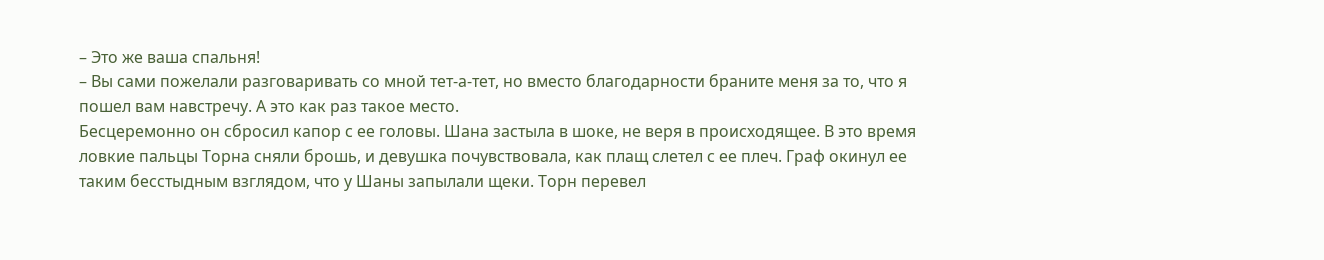– Это же ваша спальня!
– Вы сами пожелали разговаривать со мной тет-а-тет, но вместо благодарности браните меня за то, что я пошел вам навстречу. А это как раз такое место.
Бесцеремонно он сбросил капор с ее головы. Шана застыла в шоке, не веря в происходящее. В это время ловкие пальцы Торна сняли брошь, и девушка почувствовала, как плащ слетел с ее плеч. Граф окинул ее таким бесстыдным взглядом, что у Шаны запылали щеки. Торн перевел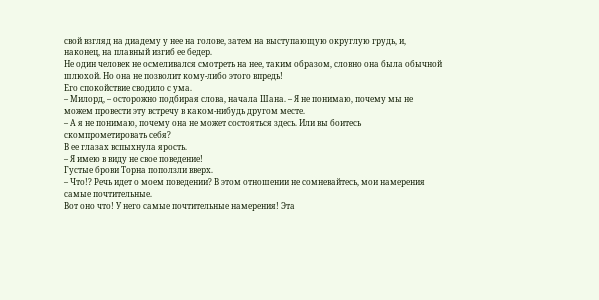свой взгляд на диадему у нее на голове, затем на выступающую округлую грудь, и, наконец, на плавный изгиб ее бедер.
Не один человек не осмеливался смотреть на нее, таким образом, словно она была обычной шлюхой. Но она не позволит кому-либо этого впредь!
Его спокойствие сводило с ума.
– Милорд, – осторожно подбирая слова, начала Шана. – Я не понимаю, почему мы не можем провести эту встречу в каком-нибудь другом месте.
– А я не понимаю, почему она не может состояться здесь. Или вы боитесь скомпрометировать себя?
В ее глазах вспыхнула ярость.
– Я имею в виду не свое поведение!
Густые брови Торна поползли вверх.
– Что!? Речь идет о моем поведении? В этом отношении не сомневайтесь, мои намерения самые почтительные.
Вот оно что! У него самые почтительные намерения! Эта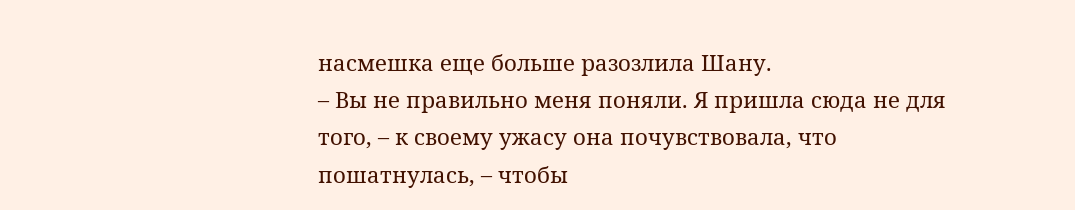насмешка еще больше разозлила Шану.
– Вы не правильно меня поняли. Я пришла сюда не для того, – к своему ужасу она почувствовала, что пошатнулась, – чтобы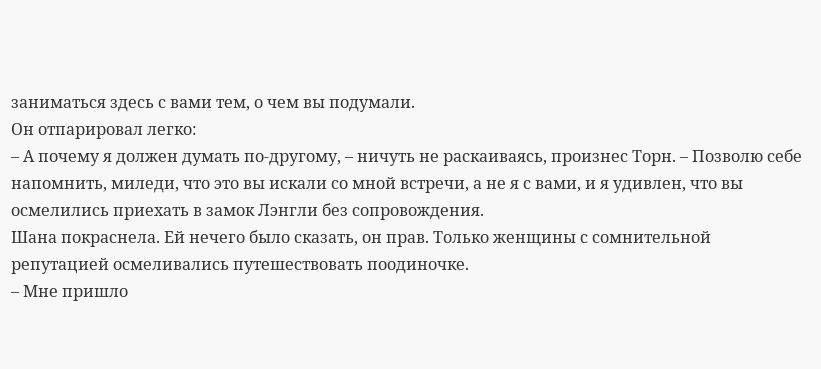заниматься здесь с вами тем, о чем вы подумали.
Он отпарировал легко:
– А почему я должен думать по-другому, – ничуть не раскаиваясь, произнес Торн. – Позволю себе напомнить, миледи, что это вы искали со мной встречи, а не я с вами, и я удивлен, что вы осмелились приехать в замок Лэнгли без сопровождения.
Шана покраснела. Ей нечего было сказать, он прав. Только женщины с сомнительной репутацией осмеливались путешествовать поодиночке.
– Мне пришло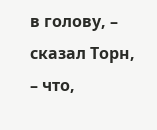в голову, – сказал Торн, – что,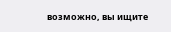возможно, вы ищите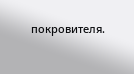покровителя.